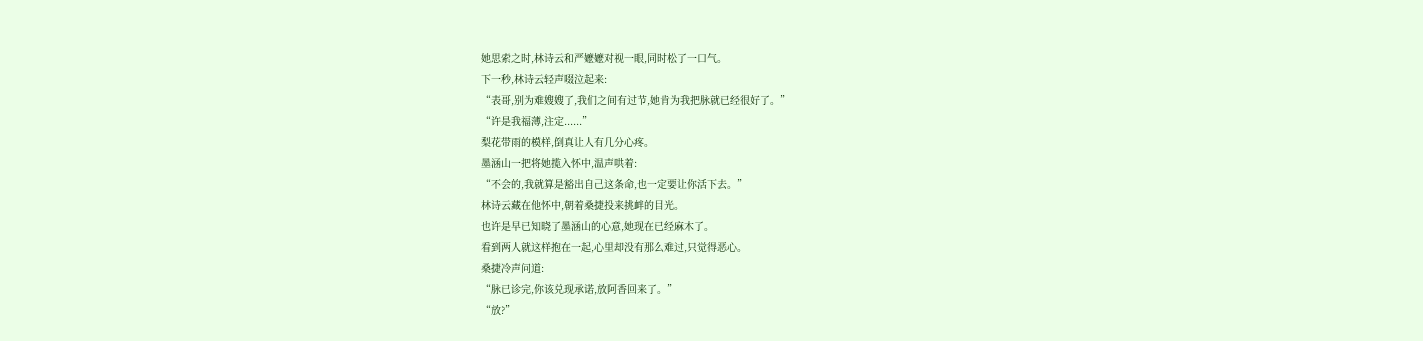她思索之时,林诗云和严嬷嬷对视一眼,同时松了一口气。
下一秒,林诗云轻声啜泣起来:
“表哥,别为难嫂嫂了,我们之间有过节,她肯为我把脉就已经很好了。”
“许是我福薄,注定......”
梨花带雨的模样,倒真让人有几分心疼。
墨涵山一把将她揽入怀中,温声哄着:
“不会的,我就算是豁出自己这条命,也一定要让你活下去。”
林诗云藏在他怀中,朝着桑捷投来挑衅的目光。
也许是早已知晓了墨涵山的心意,她现在已经麻木了。
看到两人就这样抱在一起,心里却没有那么难过,只觉得恶心。
桑捷冷声问道:
“脉已诊完,你该兑现承诺,放阿香回来了。”
“放?”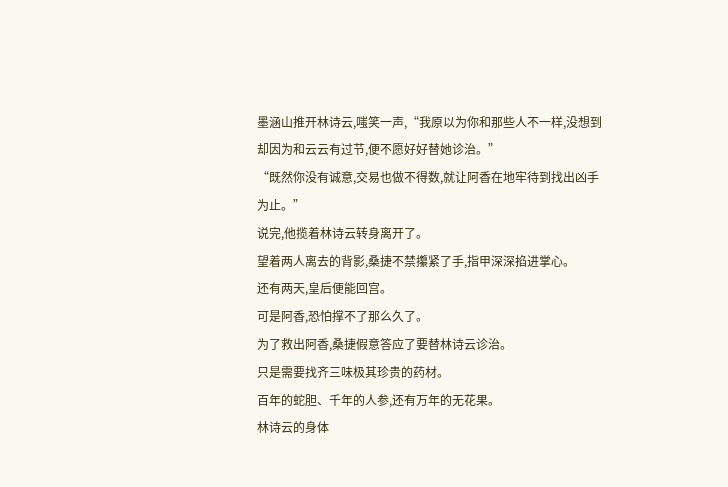墨涵山推开林诗云,嗤笑一声,“我原以为你和那些人不一样,没想到却因为和云云有过节,便不愿好好替她诊治。”
“既然你没有诚意,交易也做不得数,就让阿香在地牢待到找出凶手为止。”
说完,他揽着林诗云转身离开了。
望着两人离去的背影,桑捷不禁攥紧了手,指甲深深掐进掌心。
还有两天,皇后便能回宫。
可是阿香,恐怕撑不了那么久了。
为了救出阿香,桑捷假意答应了要替林诗云诊治。
只是需要找齐三味极其珍贵的药材。
百年的蛇胆、千年的人参,还有万年的无花果。
林诗云的身体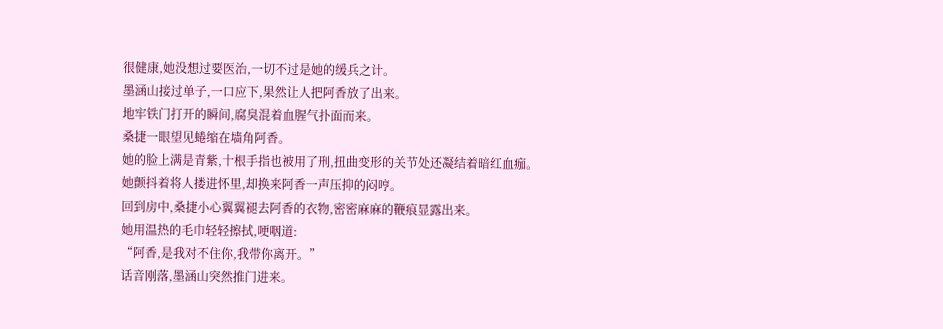很健康,她没想过要医治,一切不过是她的缓兵之计。
墨涵山接过单子,一口应下,果然让人把阿香放了出来。
地牢铁门打开的瞬间,腐臭混着血腥气扑面而来。
桑捷一眼望见蜷缩在墙角阿香。
她的脸上满是青紫,十根手指也被用了刑,扭曲变形的关节处还凝结着暗红血痂。
她颤抖着将人搂进怀里,却换来阿香一声压抑的闷哼。
回到房中,桑捷小心翼翼褪去阿香的衣物,密密麻麻的鞭痕显露出来。
她用温热的毛巾轻轻擦拭,哽咽道:
“阿香,是我对不住你,我带你离开。”
话音刚落,墨涵山突然推门进来。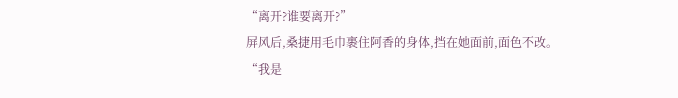“离开?谁要离开?”
屏风后,桑捷用毛巾裹住阿香的身体,挡在她面前,面色不改。
“我是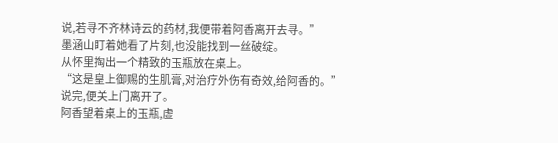说,若寻不齐林诗云的药材,我便带着阿香离开去寻。”
墨涵山盯着她看了片刻,也没能找到一丝破绽。
从怀里掏出一个精致的玉瓶放在桌上。
“这是皇上御赐的生肌膏,对治疗外伤有奇效,给阿香的。”
说完,便关上门离开了。
阿香望着桌上的玉瓶,虚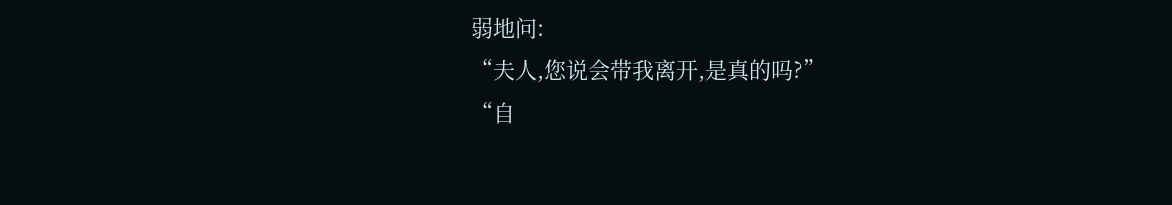弱地问:
“夫人,您说会带我离开,是真的吗?”
“自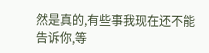然是真的,有些事我现在还不能告诉你,等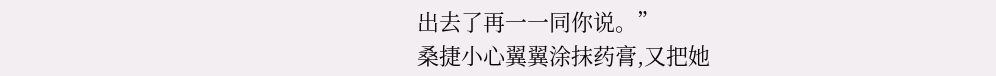出去了再一一同你说。”
桑捷小心翼翼涂抹药膏,又把她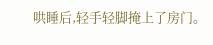哄睡后,轻手轻脚掩上了房门。